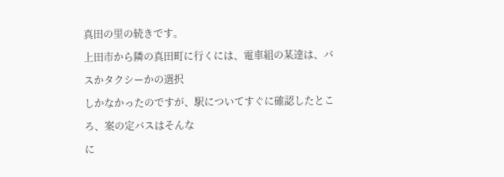真田の里の続きです。
上田市から隣の真田町に行くには、電車組の某達は、バスかタクシーかの選択
しかなかったのですが、駅についてすぐに確認したところ、案の定バスはそんな
に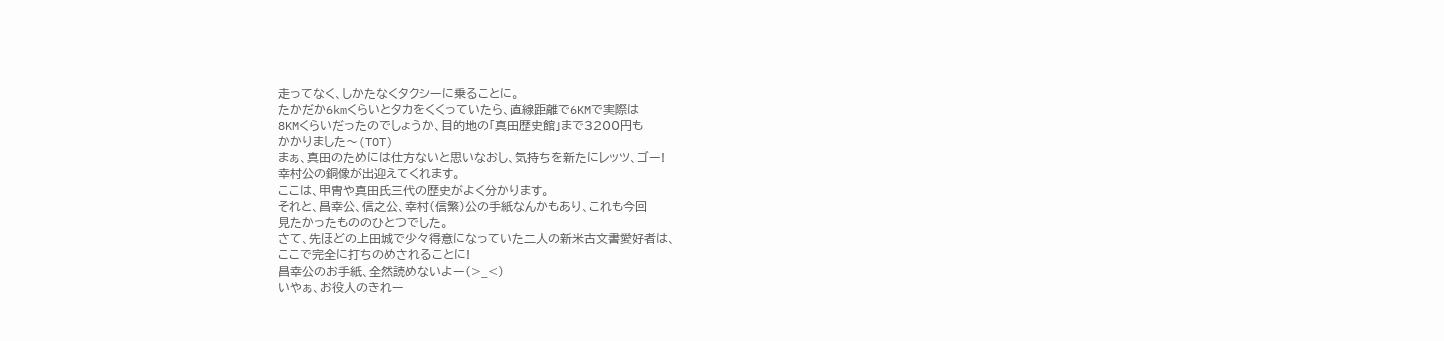走ってなく、しかたなくタクシーに乗ることに。
たかだか6kmくらいとタカをくくっていたら、直線距離で6KMで実際は
8KMくらいだったのでしょうか、目的地の「真田歴史館」まで3200円も
かかりました〜(TOT)
まぁ、真田のためには仕方ないと思いなおし、気持ちを新たにレッツ、ゴー!
幸村公の銅像が出迎えてくれます。
ここは、甲冑や真田氏三代の歴史がよく分かります。
それと、昌幸公、信之公、幸村(信繁)公の手紙なんかもあり、これも今回
見たかったもののひとつでした。
さて、先ほどの上田城で少々得意になっていた二人の新米古文書愛好者は、
ここで完全に打ちのめされることに!
昌幸公のお手紙、全然読めないよー(>_<)
いやぁ、お役人のきれー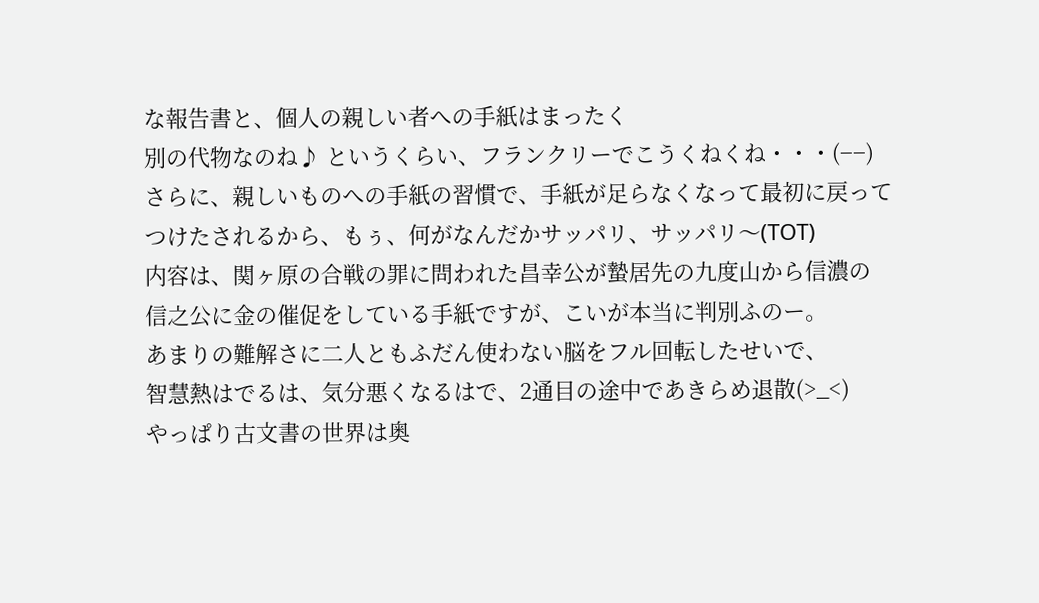な報告書と、個人の親しい者への手紙はまったく
別の代物なのね♪ というくらい、フランクリーでこうくねくね・・・(−−)
さらに、親しいものへの手紙の習慣で、手紙が足らなくなって最初に戻って
つけたされるから、もぅ、何がなんだかサッパリ、サッパリ〜(TOT)
内容は、関ヶ原の合戦の罪に問われた昌幸公が蟄居先の九度山から信濃の
信之公に金の催促をしている手紙ですが、こいが本当に判別ふのー。
あまりの難解さに二人ともふだん使わない脳をフル回転したせいで、
智慧熱はでるは、気分悪くなるはで、2通目の途中であきらめ退散(>_<)
やっぱり古文書の世界は奥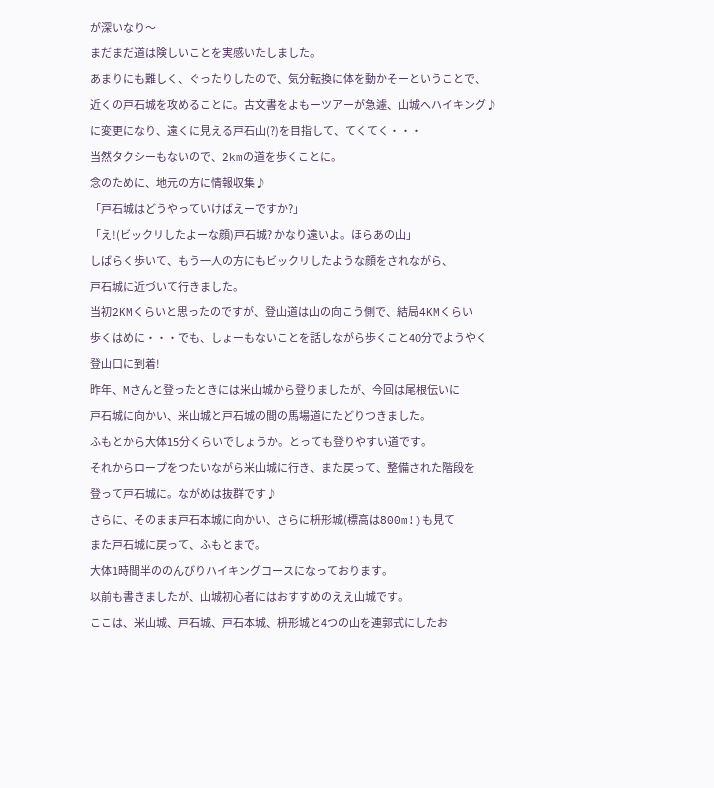が深いなり〜
まだまだ道は険しいことを実感いたしました。
あまりにも難しく、ぐったりしたので、気分転換に体を動かそーということで、
近くの戸石城を攻めることに。古文書をよもーツアーが急遽、山城へハイキング♪
に変更になり、遠くに見える戸石山(?)を目指して、てくてく・・・
当然タクシーもないので、2kmの道を歩くことに。
念のために、地元の方に情報収集♪
「戸石城はどうやっていけばえーですか?」
「え!(ビックリしたよーな顔)戸石城? かなり遠いよ。ほらあの山」
しばらく歩いて、もう一人の方にもビックリしたような顔をされながら、
戸石城に近づいて行きました。
当初2KMくらいと思ったのですが、登山道は山の向こう側で、結局4KMくらい
歩くはめに・・・でも、しょーもないことを話しながら歩くこと40分でようやく
登山口に到着!
昨年、Mさんと登ったときには米山城から登りましたが、今回は尾根伝いに
戸石城に向かい、米山城と戸石城の間の馬場道にたどりつきました。
ふもとから大体15分くらいでしょうか。とっても登りやすい道です。
それからロープをつたいながら米山城に行き、また戻って、整備された階段を
登って戸石城に。ながめは抜群です♪
さらに、そのまま戸石本城に向かい、さらに枡形城(標高は800m!)も見て
また戸石城に戻って、ふもとまで。
大体1時間半ののんびりハイキングコースになっております。
以前も書きましたが、山城初心者にはおすすめのええ山城です。
ここは、米山城、戸石城、戸石本城、枡形城と4つの山を連郭式にしたお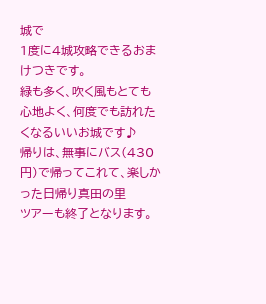城で
1度に4城攻略できるおまけつきです。
緑も多く、吹く風もとても心地よく、何度でも訪れたくなるいいお城です♪
帰りは、無事にバス(430円)で帰ってこれて、楽しかった日帰り真田の里
ツアーも終了となります。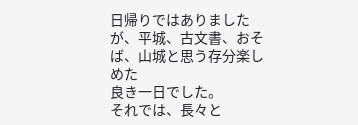日帰りではありましたが、平城、古文書、おそば、山城と思う存分楽しめた
良き一日でした。
それでは、長々と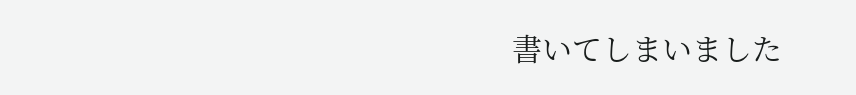書いてしまいました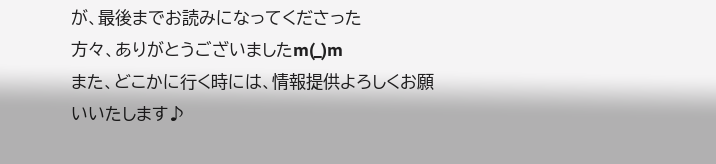が、最後までお読みになってくださった
方々、ありがとうございましたm(_)m
また、どこかに行く時には、情報提供よろしくお願いいたします♪